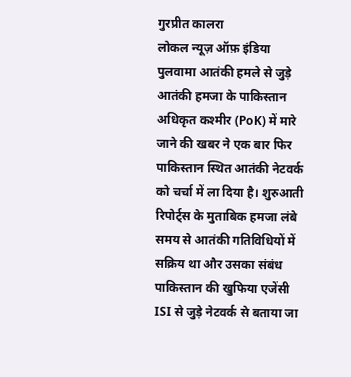गुरप्रीत कालरा
लोकल न्यूज़ ऑफ़ इंडिया
पुलवामा आतंकी हमले से जुड़े आतंकी हमजा के पाकिस्तान अधिकृत कश्मीर (PoK) में मारे जाने की खबर ने एक बार फिर पाकिस्तान स्थित आतंकी नेटवर्क को चर्चा में ला दिया है। शुरुआती रिपोर्ट्स के मुताबिक हमजा लंबे समय से आतंकी गतिविधियों में सक्रिय था और उसका संबंध पाकिस्तान की खुफिया एजेंसी ISI से जुड़े नेटवर्क से बताया जा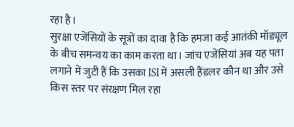रहा है।
सुरक्षा एजेंसियों के सूत्रों का दावा है कि हमजा कई आतंकी मॉड्यूल के बीच समन्वय का काम करता था। जांच एजेंसियां अब यह पता लगाने में जुटी हैं कि उसका ISI में असली हैंडलर कौन था और उसे किस स्तर पर संरक्षण मिल रहा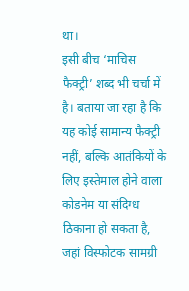था।
इसी बीच ‘माचिस फैक्ट्री’ शब्द भी चर्चा में है। बताया जा रहा है कि यह कोई सामान्य फैक्ट्री नहीं, बल्कि आतंकियों के लिए इस्तेमाल होने वाला कोडनेम या संदिग्ध ठिकाना हो सकता है, जहां विस्फोटक सामग्री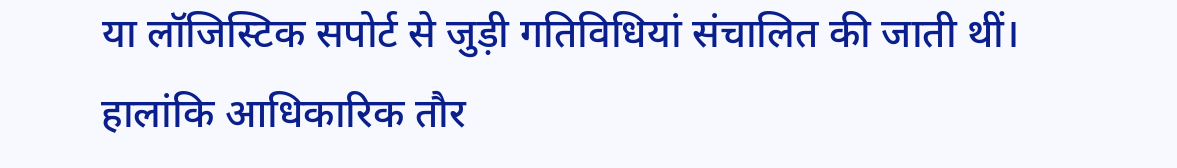या लॉजिस्टिक सपोर्ट से जुड़ी गतिविधियां संचालित की जाती थीं। हालांकि आधिकारिक तौर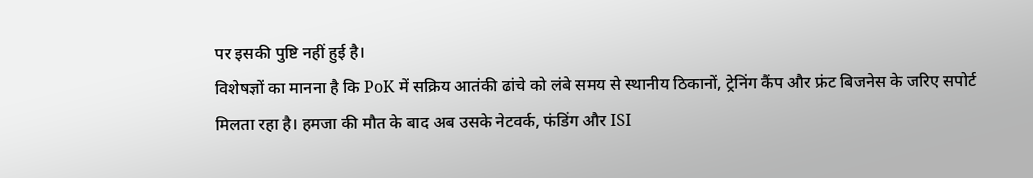पर इसकी पुष्टि नहीं हुई है।
विशेषज्ञों का मानना है कि PoK में सक्रिय आतंकी ढांचे को लंबे समय से स्थानीय ठिकानों, ट्रेनिंग कैंप और फ्रंट बिजनेस के जरिए सपोर्ट मिलता रहा है। हमजा की मौत के बाद अब उसके नेटवर्क, फंडिंग और ISI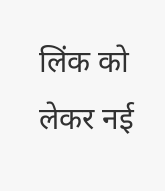लिंक को लेकर नई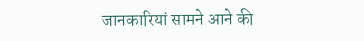जानकारियां सामने आने की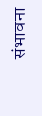संभावना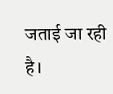जताई जा रही है।